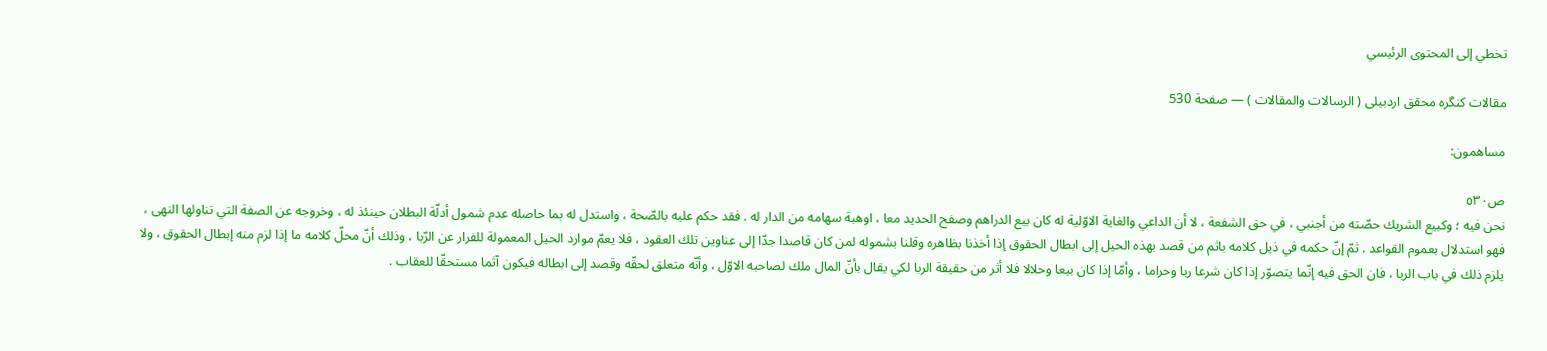تخطي إلى المحتوى الرئيسي

مقالات كنگره محقق اردبيلى ( الرسالات والمقالات ) — صفحة 530

مساهمون:

ص٥٣٠
نحن فيه ؛ وكبيع الشريك حصّته من أجنبي ، في حق الشفعة ، لا أن الداعي والغاية الاوّلية له كان بيع الدراهم وصفح الحديد معا ، اوهبة سهامه من الدار له . فقد حكم عليه بالصّحة ، واستدل له بما حاصله عدم شمول أدلّة البطلان حينئذ له ، وخروجه عن الصفة التي تناولها النهى ، فهو استدلال بعموم القواعد . ثمّ إنّ حكمه في ذيل كلامه باثم من قصد بهذه الحيل إلى ابطال الحقوق إذا أخذنا بظاهره وقلنا بشموله لمن كان قاصدا جدّا إلى عناوين تلك العقود ، فلا يعمّ موارد الحيل المعمولة للفرار عن الرّبا ، وذلك أنّ محلّ كلامه ما إذا لزم منه إبطال الحقوق ، ولا يلزم ذلك في باب الربا ، فان الحق فيه إنّما يتصوّر إذا كان شرعا ربا وحراما ، وأمّا إذا كان بيعا وحلالا فلا أثر من حقيقة الربا لكي يقال بأنّ المال ملك لصاحبه الاوّل ، وأنّه متعلق لحقّه وقصد إلى ابطاله فيكون آثما مستحقّا للعقاب .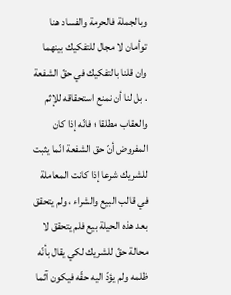وبالجملة فالحرمة والفساد هنا توأمان لا مجال للتفكيك بينهما وان قلنا بالتفكيك في حقّ الشفعة . بل لنا أن نمنع استحقاقه للإثم والعقاب مطلقا ؛ فانّه إذا كان المفروض أنّ حق الشفعة انّما يثبت للشريك شرعا إذا كانت المعاملة في قالب البيع والشراء ، ولم يتحقق بعد هذه الحيلة بيع فلم يتحقق لا محالة حقّ للشريك لكي يقال بأنّه ظلمه ولم يؤدّ اليه حقّه فيكون آثما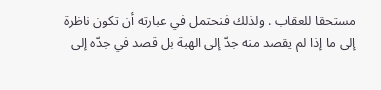مستحقا للعقاب . ولذلك فنحتمل في عبارته أن تكون ناظرة إلى ما إذا لم يقصد منه جدّ إلى الهبة بل قصد في جدّه إلى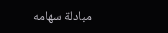مبادلة سهامه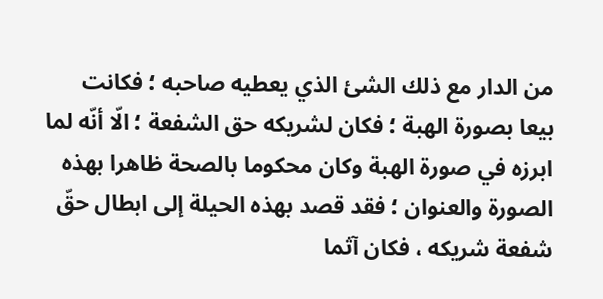من الدار مع ذلك الشئ الذي يعطيه صاحبه ؛ فكانت بيعا بصورة الهبة ؛ فكان لشريكه حق الشفعة ؛ الّا أنّه لما ابرزه في صورة الهبة وكان محكوما بالصحة ظاهرا بهذه الصورة والعنوان ؛ فقد قصد بهذه الحيلة إلى ابطال حقّ شفعة شريكه ، فكان آثما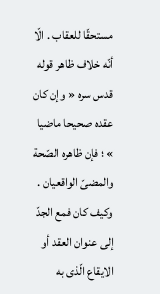مستحقّا للعقاب . الّا أنّه خلاف ظاهر قوله قدس سره « وإن كان عقده صحيحا ماضيا » ؛ فإن ظاهره الصّحة والمضىّ الواقعيان . وكيف كان فمع الجدّ إلى عنوان العقد أو الايقاع الّذى به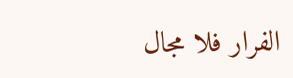الفرار فلا مجال